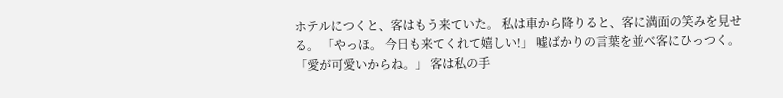ホテルにつくと、客はもう来ていた。 私は車から降りると、客に満面の笑みを見せる。 「やっほ。 今日も来てくれて嬉しい!」 嘘ばかりの言葉を並べ客にひっつく。 「愛が可愛いからね。」 客は私の手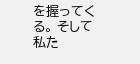を握ってくる。 そして私た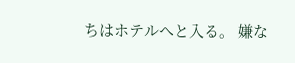ちはホテルへと入る。 嫌な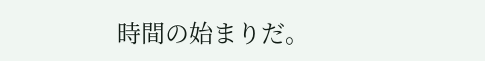時間の始まりだ。